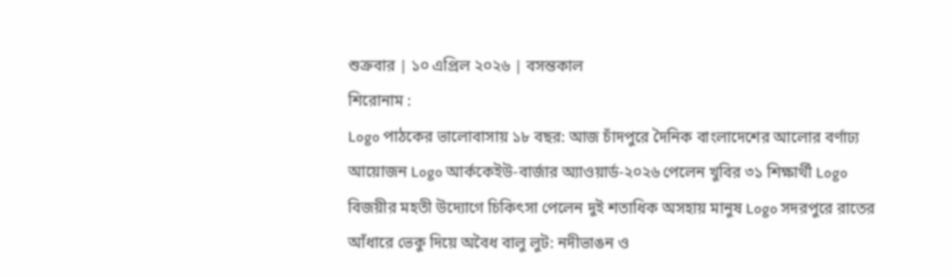শুক্রবার | ১০ এপ্রিল ২০২৬ | বসন্তকাল
শিরোনাম :
Logo পাঠকের ভালোবাসায় ১৮ বছর: আজ চাঁদপুরে দৈনিক বাংলাদেশের আলোর বর্ণাঢ্য আয়োজন Logo আর্ককেইউ-বার্জার অ্যাওয়ার্ড-২০২৬ পেলেন খুবির ৩১ শিক্ষার্থী Logo বিজয়ীর মহতী উদ্যোগে চিকিৎসা পেলেন দুই শতাধিক অসহায় মানুষ Logo সদরপুরে রাতের আঁধারে ভেকু দিয়ে অবৈধ বালু লুট: নদীভাঙন ও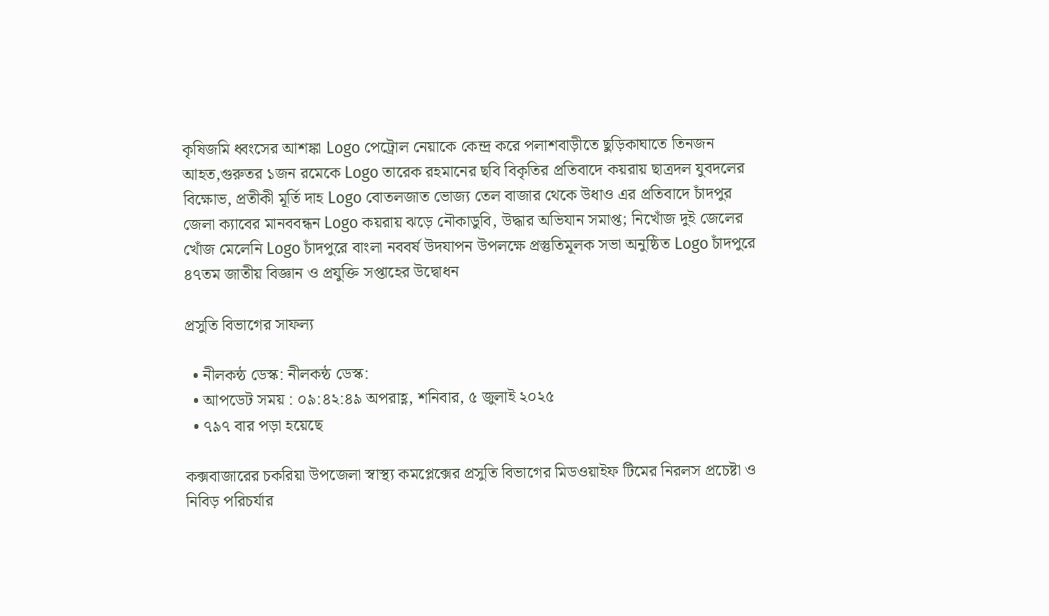কৃষিজমি ধ্বংসের আশঙ্কা Logo পেট্রোল নেয়াকে কেন্দ্র করে পলাশবাড়ীতে ছুড়িকাঘাতে তিনজন আহত,গুরুতর ১জন রমেকে Logo তারেক রহমানের ছবি বিকৃতির প্রতিবাদে কয়রায় ছাত্রদল যুবদলের  বিক্ষোভ, প্রতীকী মূর্তি দাহ Logo বোতলজাত ভোজ্য তেল বাজার থেকে উধাও এর প্রতিবাদে চাঁদপুর জেলা ক্যাবের মানববন্ধন Logo কয়রায় ঝড়ে নৌকাডুবি, উদ্ধার অভিযান সমাপ্ত; নিখোঁজ দুই জেলের খোঁজ মেলেনি Logo চাঁদপুরে বাংলা নববর্ষ উদযাপন উপলক্ষে প্রস্তুতিমূলক সভা অনুষ্ঠিত Logo চাঁদপুরে ৪৭তম জাতীয় বিজ্ঞান ও প্রযুক্তি সপ্তাহের উদ্বোধন

প্রসুতি বিভাগের সাফল্য

  • নীলকন্ঠ ডেস্ক: নীলকন্ঠ ডেস্ক:
  • আপডেট সময় : ০৯:৪২:৪৯ অপরাহ্ণ, শনিবার, ৫ জুলাই ২০২৫
  • ৭৯৭ বার পড়া হয়েছে

কক্সবাজারের চকরিয়া উপজেলা স্বাস্থ্য কমপ্লেক্সের প্রসুতি বিভাগের মিডওয়াইফ টিমের নিরলস প্রচেষ্টা ও নিবিড় পরিচর্যার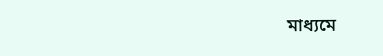মাধ্যমে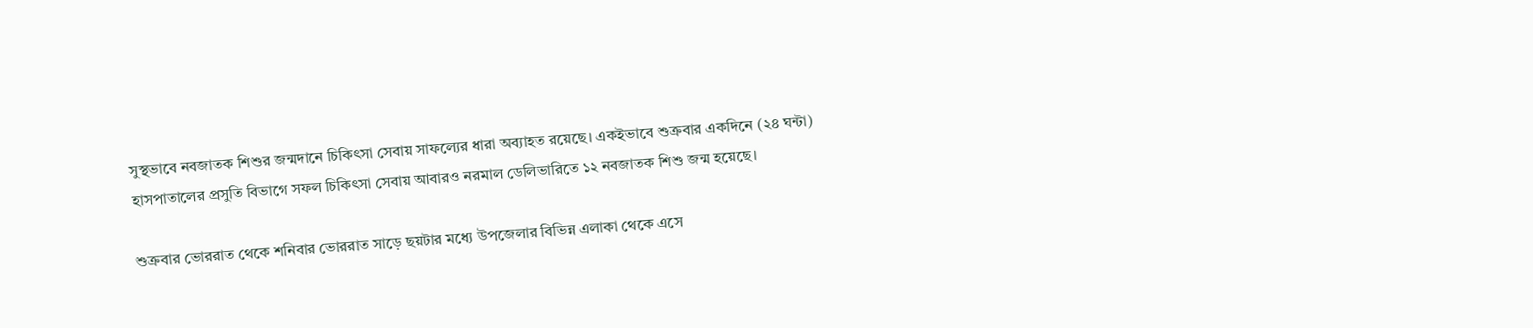সুস্থভাবে নবজাতক শিশুর জন্মদানে চিকিৎসা সেবায় সাফল্যের ধারা অব্যাহত রয়েছে। একইভাবে শুক্রবার একদিনে (২৪ ঘন্টা) হাসপাতালের প্রসুতি বিভাগে সফল চিকিৎসা সেবায় আবারও নরমাল ডেলিভারিতে ১২ নবজাতক শিশু জন্ম হয়েছে।

শুক্রবার ভোররাত থেকে শনিবার ভোররাত সাড়ে ছয়টার মধ্যে উপজেলার বিভিন্ন এলাকা থেকে এসে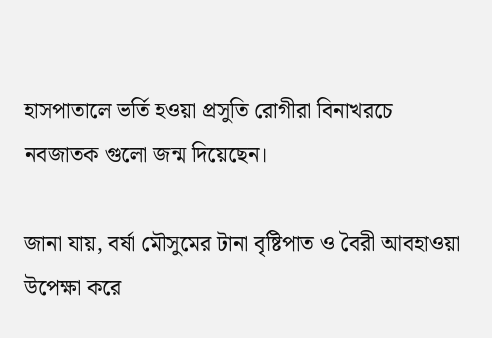হাসপাতালে ভর্তি হওয়া প্রসুতি রোগীরা বিনাখরচে নবজাতক গুলো জন্ম দিয়েছেন।

জানা যায়, বর্ষা মৌসুমের টানা বৃষ্টিপাত ও বৈরী আবহাওয়া উপেক্ষা করে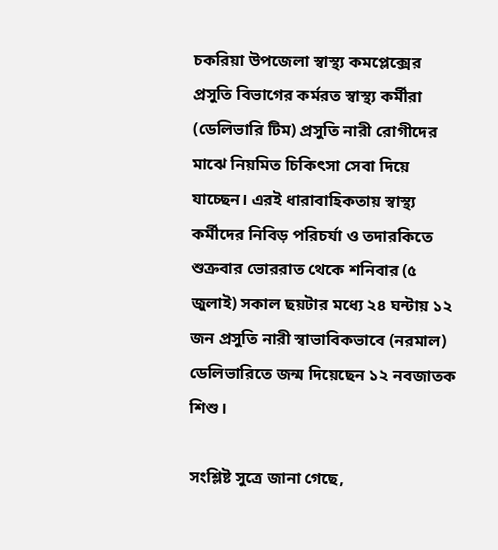চকরিয়া উপজেলা স্বাস্থ্য কমপ্লেক্সের প্রসুতি বিভাগের কর্মরত স্বাস্থ্য কর্মীরা (ডেলিভারি টিম) প্রসুতি নারী রোগীদের মাঝে নিয়মিত চিকিৎসা সেবা দিয়ে যাচ্ছেন। এরই ধারাবাহিকতায় স্বাস্থ্য কর্মীদের নিবিড় পরিচর্যা ও তদারকিতে শুক্রবার ভোররাত থেকে শনিবার (৫ জুলাই) সকাল ছয়টার মধ্যে ২৪ ঘন্টায় ১২ জন প্রসুতি নারী স্বাভাবিকভাবে (নরমাল) ডেলিভারিতে জন্ম দিয়েছেন ১২ নবজাতক শিশু।

সংশ্লিষ্ট সুত্রে জানা গেছে,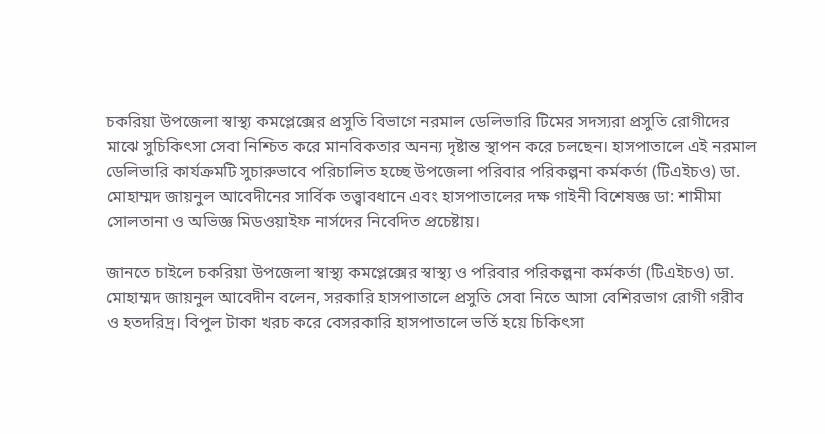চকরিয়া উপজেলা স্বাস্থ্য কমপ্লেক্সের প্রসুতি বিভাগে নরমাল ডেলিভারি টিমের সদস্যরা প্রসুতি রোগীদের মাঝে সুচিকিৎসা সেবা নিশ্চিত করে মানবিকতার অনন্য দৃষ্টান্ত স্থাপন করে চলছেন। হাসপাতালে এই নরমাল ডেলিভারি কার্যক্রমটি সুচারুভাবে পরিচালিত হচ্ছে উপজেলা পরিবার পরিকল্পনা কর্মকর্তা (টিএইচও) ডা. মোহাম্মদ জায়নুল আবেদীনের সার্বিক তত্ত্বাবধানে এবং হাসপাতালের দক্ষ গাইনী বিশেষজ্ঞ ডা: শামীমা সোলতানা ও অভিজ্ঞ মিডওয়াইফ নার্সদের নিবেদিত প্রচেষ্টায়।

জানতে চাইলে চকরিয়া উপজেলা স্বাস্থ্য কমপ্লেক্সের স্বাস্থ্য ও পরিবার পরিকল্পনা কর্মকর্তা (টিএইচও) ডা. মোহাম্মদ জায়নুল আবেদীন বলেন, সরকারি হাসপাতালে প্রসুতি সেবা নিতে আসা বেশিরভাগ রোগী গরীব ও হতদরিদ্র। বিপুল টাকা খরচ করে বেসরকারি হাসপাতালে ভর্তি হয়ে চিকিৎসা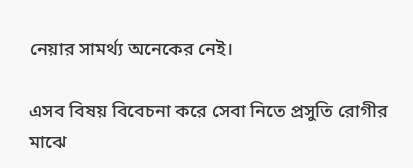নেয়ার সামর্থ্য অনেকের নেই।

এসব বিষয় বিবেচনা করে সেবা নিতে প্রসুতি রোগীর মাঝে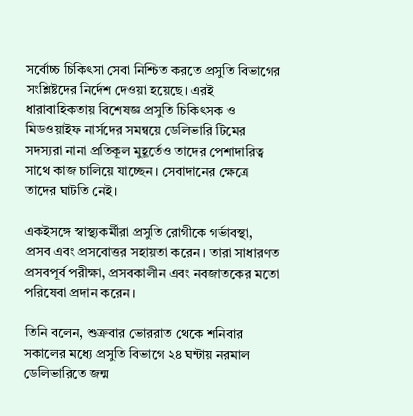সর্বোচ্চ চিকিৎসা সেবা নিশ্চিত করতে প্রসুতি বিভাগের সংশ্লিষ্টদের নির্দেশ দেওয়া হয়েছে। এরই ধারাবাহিকতায় বিশেষজ্ঞ প্রসুতি চিকিৎসক ও মিডওয়াইফ নার্সদের সমন্বয়ে ডেলিভারি টিমের সদস্যরা নানা প্রতিকূল মুহূর্তেও তাদের পেশাদারিত্ব সাথে কাজ চালিয়ে যাচ্ছেন। সেবাদানের ক্ষেত্রে তাদের ঘাটতি নেই।

একইসঙ্গে স্বাস্থ্যকর্মীরা প্রসুতি রোগীকে গর্ভাবস্থা, প্রসব এবং প্রসবোত্তর সহায়তা করেন। তারা সাধারণত প্রসবপূর্ব পরীক্ষা, প্রসবকালীন এবং নবজাতকের মতো পরিষেবা প্রদান করেন।

তিনি বলেন, শুক্রবার ভোররাত থেকে শনিবার সকালের মধ্যে প্রসুতি বিভাগে ২৪ ঘন্টায় নরমাল ডেলিভারিতে জন্ম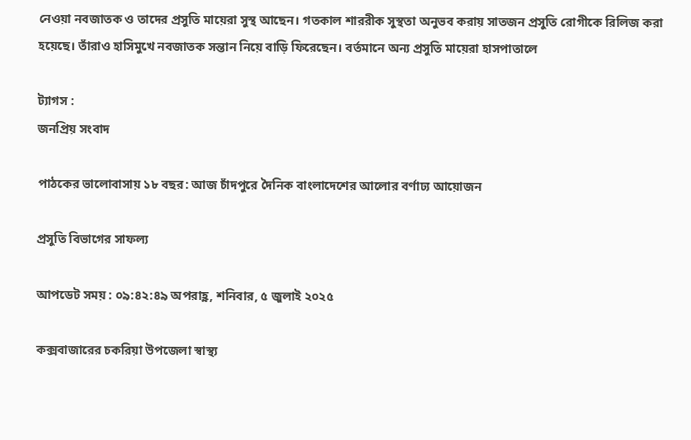নেওয়া নবজাতক ও তাদের প্রসুতি মায়েরা সুস্থ আছেন। গতকাল শাররীক সুস্থতা অনুভব করায় সাতজন প্রসুতি রোগীকে রিলিজ করা হয়েছে। তাঁরাও হাসিমুখে নবজাতক সন্তান নিয়ে বাড়ি ফিরেছেন। বর্তমানে অন্য প্রসুতি মায়েরা হাসপাতালে

ট্যাগস :
জনপ্রিয় সংবাদ

পাঠকের ভালোবাসায় ১৮ বছর: আজ চাঁদপুরে দৈনিক বাংলাদেশের আলোর বর্ণাঢ্য আয়োজন

প্রসুতি বিভাগের সাফল্য

আপডেট সময় : ০৯:৪২:৪৯ অপরাহ্ণ, শনিবার, ৫ জুলাই ২০২৫

কক্সবাজারের চকরিয়া উপজেলা স্বাস্থ্য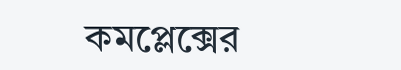কমপ্লেক্সের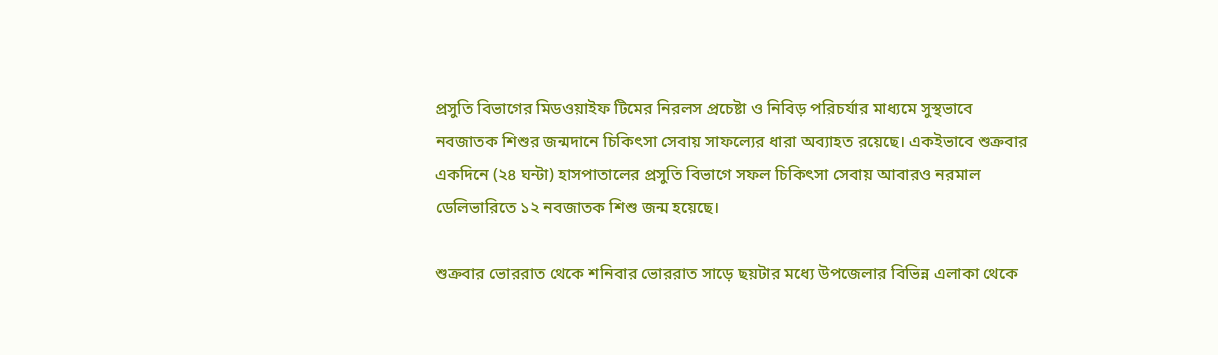প্রসুতি বিভাগের মিডওয়াইফ টিমের নিরলস প্রচেষ্টা ও নিবিড় পরিচর্যার মাধ্যমে সুস্থভাবে নবজাতক শিশুর জন্মদানে চিকিৎসা সেবায় সাফল্যের ধারা অব্যাহত রয়েছে। একইভাবে শুক্রবার একদিনে (২৪ ঘন্টা) হাসপাতালের প্রসুতি বিভাগে সফল চিকিৎসা সেবায় আবারও নরমাল ডেলিভারিতে ১২ নবজাতক শিশু জন্ম হয়েছে।

শুক্রবার ভোররাত থেকে শনিবার ভোররাত সাড়ে ছয়টার মধ্যে উপজেলার বিভিন্ন এলাকা থেকে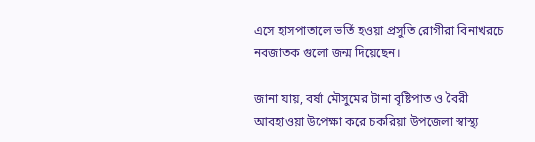এসে হাসপাতালে ভর্তি হওয়া প্রসুতি রোগীরা বিনাখরচে নবজাতক গুলো জন্ম দিয়েছেন।

জানা যায়, বর্ষা মৌসুমের টানা বৃষ্টিপাত ও বৈরী আবহাওয়া উপেক্ষা করে চকরিয়া উপজেলা স্বাস্থ্য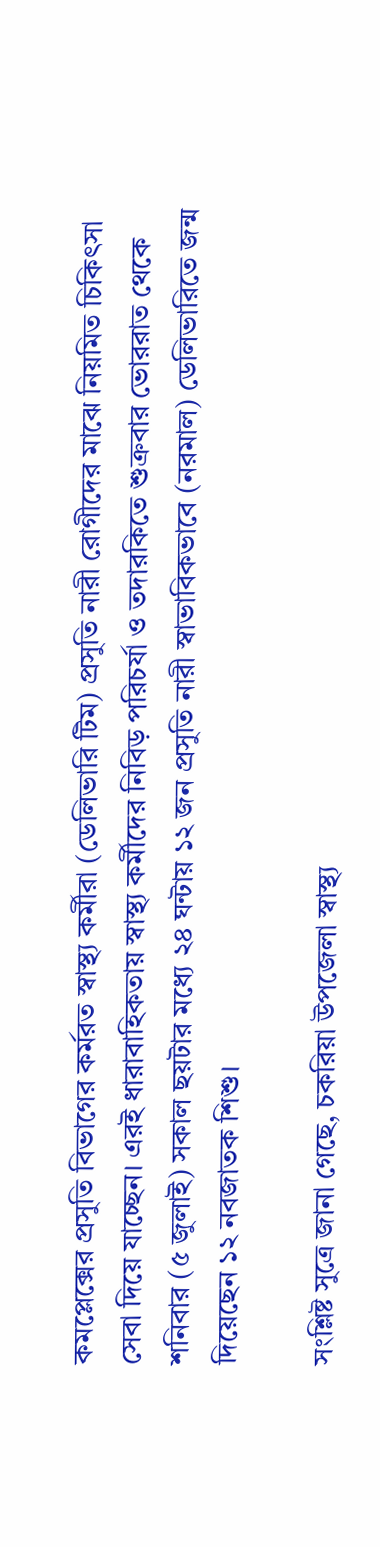কমপ্লেক্সের প্রসুতি বিভাগের কর্মরত স্বাস্থ্য কর্মীরা (ডেলিভারি টিম) প্রসুতি নারী রোগীদের মাঝে নিয়মিত চিকিৎসা সেবা দিয়ে যাচ্ছেন। এরই ধারাবাহিকতায় স্বাস্থ্য কর্মীদের নিবিড় পরিচর্যা ও তদারকিতে শুক্রবার ভোররাত থেকে শনিবার (৫ জুলাই) সকাল ছয়টার মধ্যে ২৪ ঘন্টায় ১২ জন প্রসুতি নারী স্বাভাবিকভাবে (নরমাল) ডেলিভারিতে জন্ম দিয়েছেন ১২ নবজাতক শিশু।

সংশ্লিষ্ট সুত্রে জানা গেছে, চকরিয়া উপজেলা স্বাস্থ্য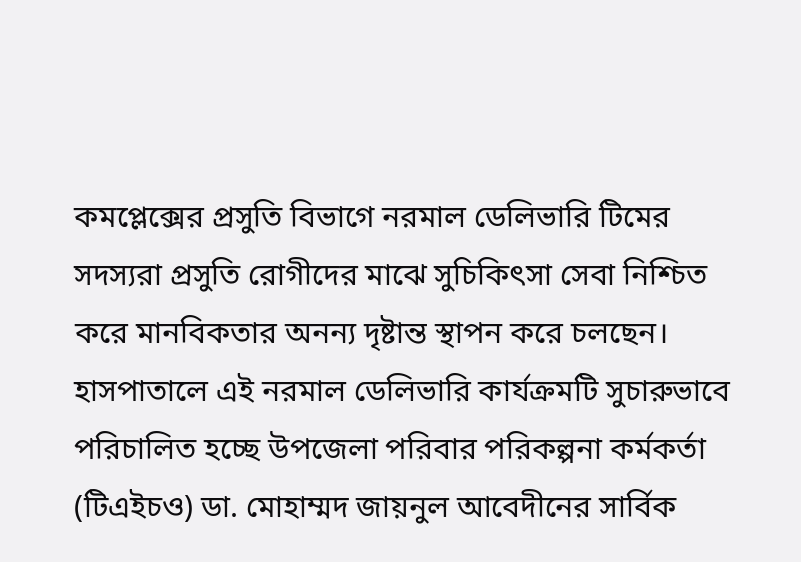কমপ্লেক্সের প্রসুতি বিভাগে নরমাল ডেলিভারি টিমের সদস্যরা প্রসুতি রোগীদের মাঝে সুচিকিৎসা সেবা নিশ্চিত করে মানবিকতার অনন্য দৃষ্টান্ত স্থাপন করে চলছেন। হাসপাতালে এই নরমাল ডেলিভারি কার্যক্রমটি সুচারুভাবে পরিচালিত হচ্ছে উপজেলা পরিবার পরিকল্পনা কর্মকর্তা (টিএইচও) ডা. মোহাম্মদ জায়নুল আবেদীনের সার্বিক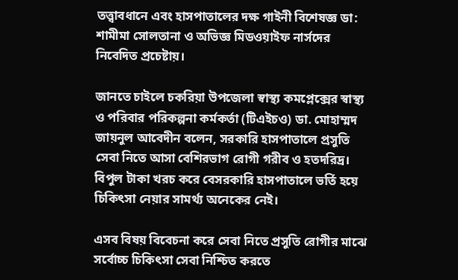তত্ত্বাবধানে এবং হাসপাতালের দক্ষ গাইনী বিশেষজ্ঞ ডা: শামীমা সোলতানা ও অভিজ্ঞ মিডওয়াইফ নার্সদের নিবেদিত প্রচেষ্টায়।

জানতে চাইলে চকরিয়া উপজেলা স্বাস্থ্য কমপ্লেক্সের স্বাস্থ্য ও পরিবার পরিকল্পনা কর্মকর্তা (টিএইচও) ডা. মোহাম্মদ জায়নুল আবেদীন বলেন, সরকারি হাসপাতালে প্রসুতি সেবা নিতে আসা বেশিরভাগ রোগী গরীব ও হতদরিদ্র। বিপুল টাকা খরচ করে বেসরকারি হাসপাতালে ভর্তি হয়ে চিকিৎসা নেয়ার সামর্থ্য অনেকের নেই।

এসব বিষয় বিবেচনা করে সেবা নিতে প্রসুতি রোগীর মাঝে সর্বোচ্চ চিকিৎসা সেবা নিশ্চিত করতে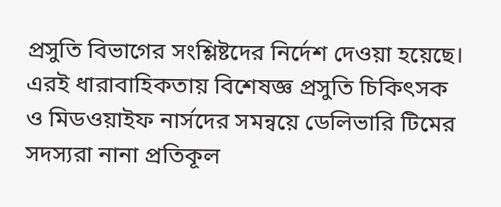প্রসুতি বিভাগের সংশ্লিষ্টদের নির্দেশ দেওয়া হয়েছে। এরই ধারাবাহিকতায় বিশেষজ্ঞ প্রসুতি চিকিৎসক ও মিডওয়াইফ নার্সদের সমন্বয়ে ডেলিভারি টিমের সদস্যরা নানা প্রতিকূল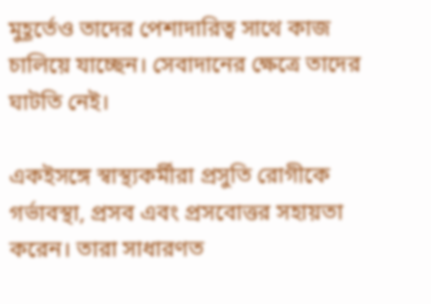মুহূর্তেও তাদের পেশাদারিত্ব সাথে কাজ চালিয়ে যাচ্ছেন। সেবাদানের ক্ষেত্রে তাদের ঘাটতি নেই।

একইসঙ্গে স্বাস্থ্যকর্মীরা প্রসুতি রোগীকে গর্ভাবস্থা, প্রসব এবং প্রসবোত্তর সহায়তা করেন। তারা সাধারণত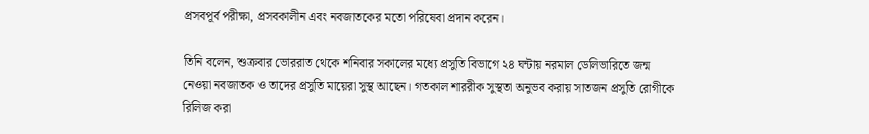প্রসবপূর্ব পরীক্ষা, প্রসবকালীন এবং নবজাতকের মতো পরিষেবা প্রদান করেন।

তিনি বলেন, শুক্রবার ভোররাত থেকে শনিবার সকালের মধ্যে প্রসুতি বিভাগে ২৪ ঘন্টায় নরমাল ডেলিভারিতে জন্ম নেওয়া নবজাতক ও তাদের প্রসুতি মায়েরা সুস্থ আছেন। গতকাল শাররীক সুস্থতা অনুভব করায় সাতজন প্রসুতি রোগীকে রিলিজ করা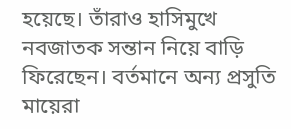হয়েছে। তাঁরাও হাসিমুখে নবজাতক সন্তান নিয়ে বাড়ি ফিরেছেন। বর্তমানে অন্য প্রসুতি মায়েরা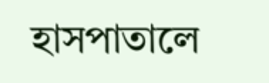হাসপাতালে